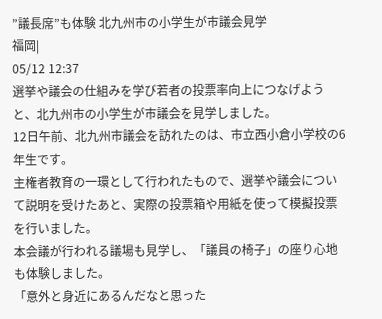”議長席”も体験 北九州市の小学生が市議会見学
福岡|
05/12 12:37
選挙や議会の仕組みを学び若者の投票率向上につなげようと、北九州市の小学生が市議会を見学しました。
12日午前、北九州市議会を訪れたのは、市立西小倉小学校の6年生です。
主権者教育の一環として行われたもので、選挙や議会について説明を受けたあと、実際の投票箱や用紙を使って模擬投票を行いました。
本会議が行われる議場も見学し、「議員の椅子」の座り心地も体験しました。
「意外と身近にあるんだなと思った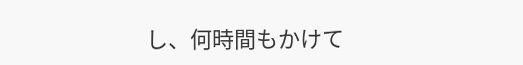し、何時間もかけて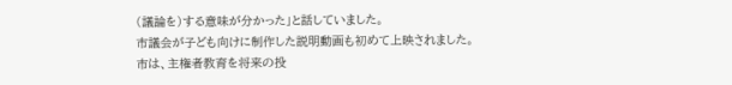(議論を)する意味が分かった」と話していました。
市議会が子ども向けに制作した説明動画も初めて上映されました。
市は、主権者教育を将来の投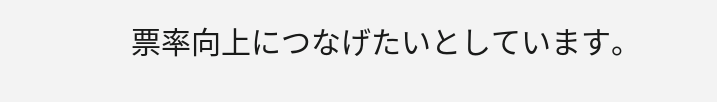票率向上につなげたいとしています。